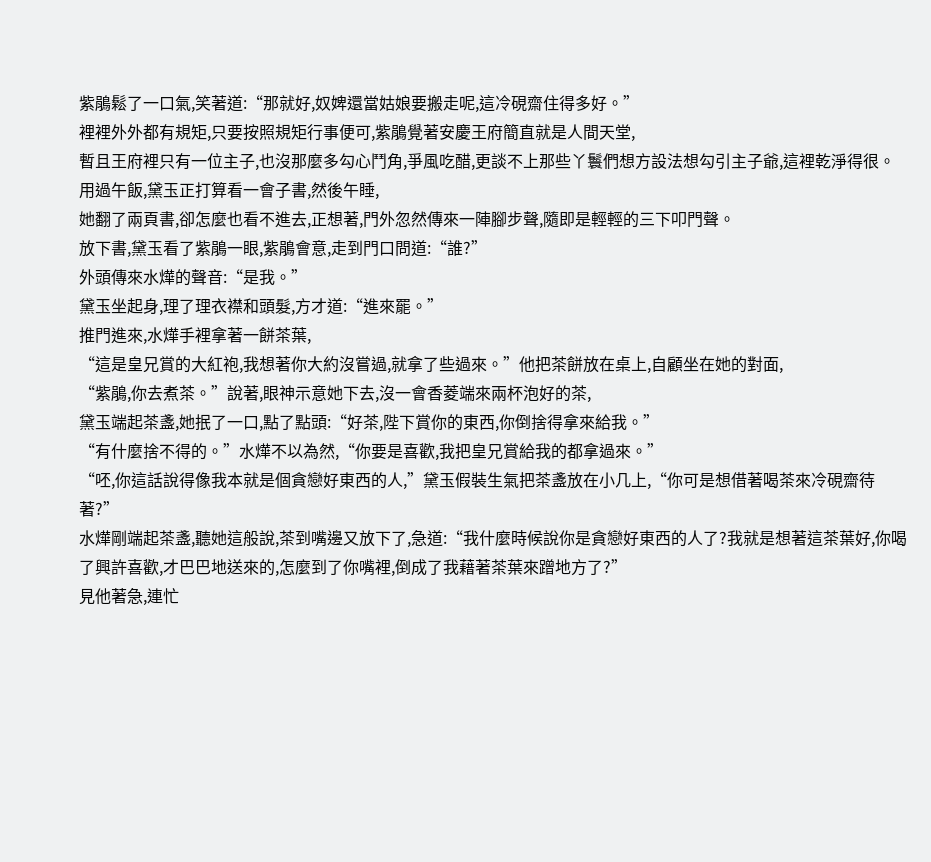紫鵑鬆了一口氣,笑著道:“那就好,奴婢還當姑娘要搬走呢,這冷硯齋住得多好。”
裡裡外外都有規矩,只要按照規矩行事便可,紫鵑覺著安慶王府簡直就是人間天堂,
暫且王府裡只有一位主子,也沒那麼多勾心鬥角,爭風吃醋,更談不上那些丫鬟們想方設法想勾引主子爺,這裡乾淨得很。
用過午飯,黛玉正打算看一會子書,然後午睡,
她翻了兩頁書,卻怎麼也看不進去,正想著,門外忽然傳來一陣腳步聲,隨即是輕輕的三下叩門聲。
放下書,黛玉看了紫鵑一眼,紫鵑會意,走到門口問道:“誰?”
外頭傳來水燁的聲音:“是我。”
黛玉坐起身,理了理衣襟和頭髮,方才道:“進來罷。”
推門進來,水燁手裡拿著一餅茶葉,
“這是皇兄賞的大紅袍,我想著你大約沒嘗過,就拿了些過來。”他把茶餅放在桌上,自顧坐在她的對面,
“紫鵑,你去煮茶。”說著,眼神示意她下去,沒一會香菱端來兩杯泡好的茶,
黛玉端起茶盞,她抿了一口,點了點頭:“好茶,陛下賞你的東西,你倒捨得拿來給我。”
“有什麼捨不得的。”水燁不以為然,“你要是喜歡,我把皇兄賞給我的都拿過來。”
“呸,你這話說得像我本就是個貪戀好東西的人,”黛玉假裝生氣把茶盞放在小几上,“你可是想借著喝茶來冷硯齋待著?”
水燁剛端起茶盞,聽她這般說,茶到嘴邊又放下了,急道:“我什麼時候說你是貪戀好東西的人了?我就是想著這茶葉好,你喝了興許喜歡,才巴巴地送來的,怎麼到了你嘴裡,倒成了我藉著茶葉來蹭地方了?”
見他著急,連忙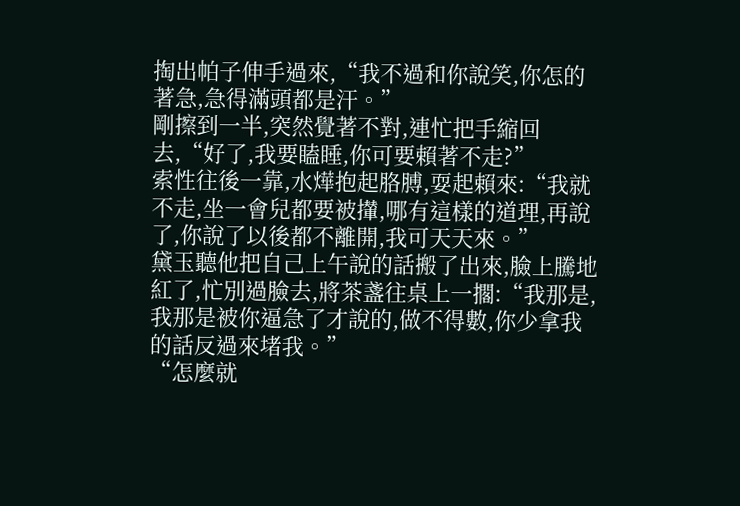掏出帕子伸手過來,“我不過和你說笑,你怎的著急,急得滿頭都是汗。”
剛擦到一半,突然覺著不對,連忙把手縮回去,“好了,我要瞌睡,你可要賴著不走?”
索性往後一靠,水燁抱起胳膊,耍起賴來:“我就不走,坐一會兒都要被攆,哪有這樣的道理,再說了,你說了以後都不離開,我可天天來。”
黛玉聽他把自己上午說的話搬了出來,臉上騰地紅了,忙別過臉去,將茶盞往桌上一擱:“我那是,我那是被你逼急了才說的,做不得數,你少拿我的話反過來堵我。”
“怎麼就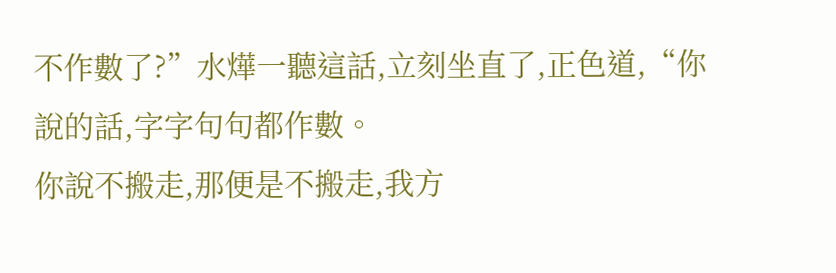不作數了?”水燁一聽這話,立刻坐直了,正色道,“你說的話,字字句句都作數。
你說不搬走,那便是不搬走,我方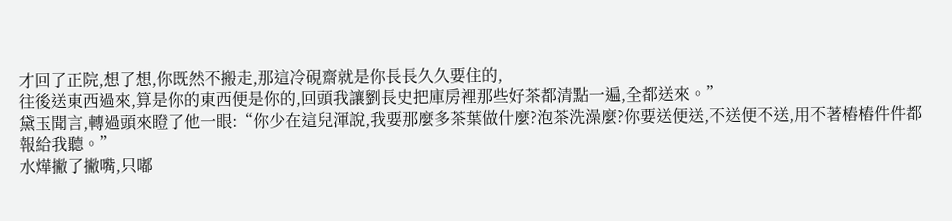才回了正院,想了想,你既然不搬走,那這冷硯齋就是你長長久久要住的,
往後送東西過來,算是你的東西便是你的,回頭我讓劉長史把庫房裡那些好茶都清點一遍,全都送來。”
黛玉聞言,轉過頭來瞪了他一眼:“你少在這兒渾說,我要那麼多茶葉做什麼?泡茶洗澡麼?你要送便送,不送便不送,用不著樁樁件件都報給我聽。”
水燁撇了撇嘴,只嘟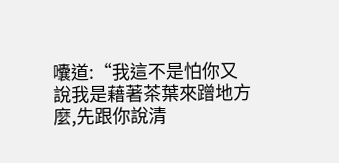囔道:“我這不是怕你又說我是藉著茶葉來蹭地方麼,先跟你說清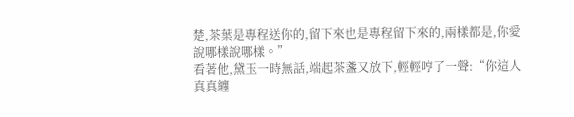楚,茶葉是專程送你的,留下來也是專程留下來的,兩樣都是,你愛說哪樣說哪樣。”
看著他,黛玉一時無話,端起茶盞又放下,輕輕哼了一聲:“你這人真真纏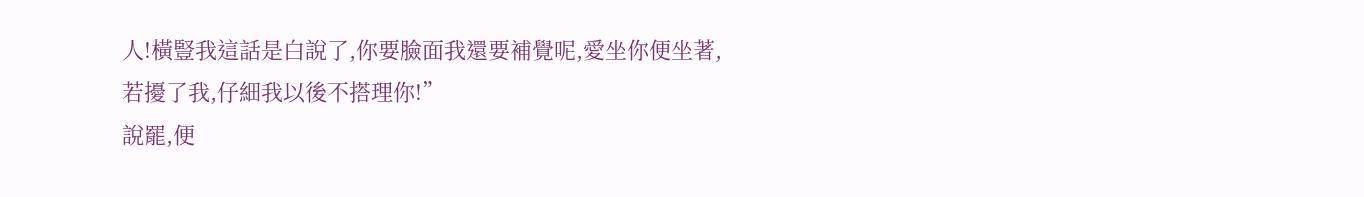人!橫豎我這話是白說了,你要臉面我還要補覺呢,愛坐你便坐著,若擾了我,仔細我以後不搭理你!”
說罷,便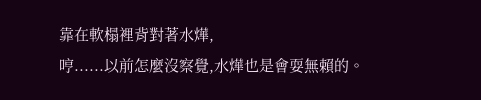靠在軟榻裡背對著水燁,
哼......以前怎麼沒察覺,水燁也是會耍無賴的。